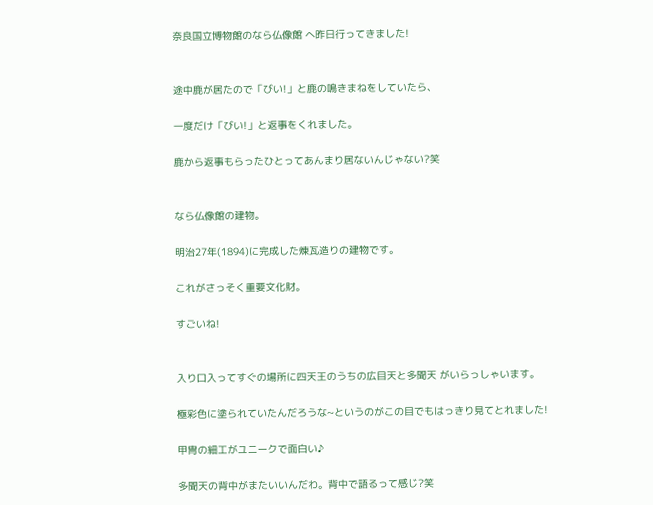奈良国立博物館のなら仏像館 へ昨日行ってきました!


途中鹿が居たので「びい!」と鹿の鳴きまねをしていたら、

一度だけ「びい!」と返事をくれました。

鹿から返事もらったひとってあんまり居ないんじゃない?笑


なら仏像館の建物。

明治27年(1894)に完成した煉瓦造りの建物です。

これがさっそく重要文化財。

すごいね!


入り口入ってすぐの場所に四天王のうちの広目天と多聞天 がいらっしゃいます。

極彩色に塗られていたんだろうな~というのがこの目でもはっきり見てとれました!

甲冑の細工がユニークで面白い♪

多聞天の背中がまたいいんだわ。背中で語るって感じ?笑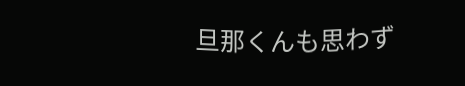旦那くんも思わず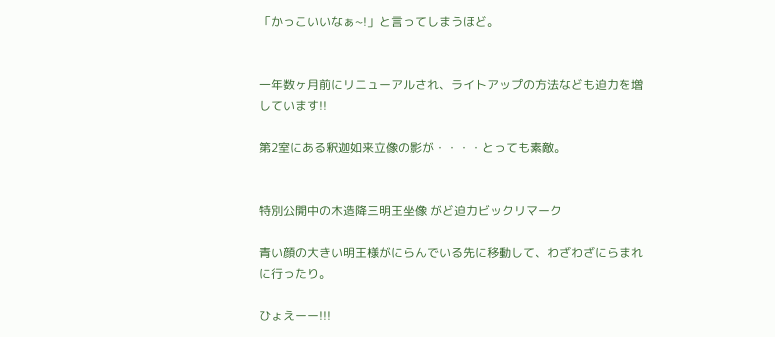「かっこいいなぁ~!」と言ってしまうほど。


一年数ヶ月前にリニューアルされ、ライトアップの方法なども迫力を増しています!!

第2室にある釈迦如来立像の影が・・・・とっても素敵。


特別公開中の木造降三明王坐像 がど迫力ビックリマーク

青い顔の大きい明王様がにらんでいる先に移動して、わざわざにらまれに行ったり。

ひょえーー!!!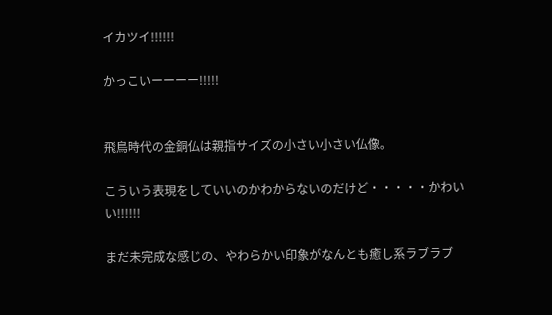イカツイ!!!!!!

かっこいーーーー!!!!!


飛鳥時代の金銅仏は親指サイズの小さい小さい仏像。

こういう表現をしていいのかわからないのだけど・・・・・かわいい!!!!!!

まだ未完成な感じの、やわらかい印象がなんとも癒し系ラブラブ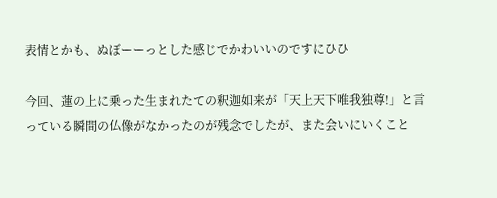表情とかも、ぬぼーーっとした感じでかわいいのですにひひ

今回、蓮の上に乗った生まれたての釈迦如来が「天上天下唯我独尊!」と言っている瞬間の仏像がなかったのが残念でしたが、また会いにいくこと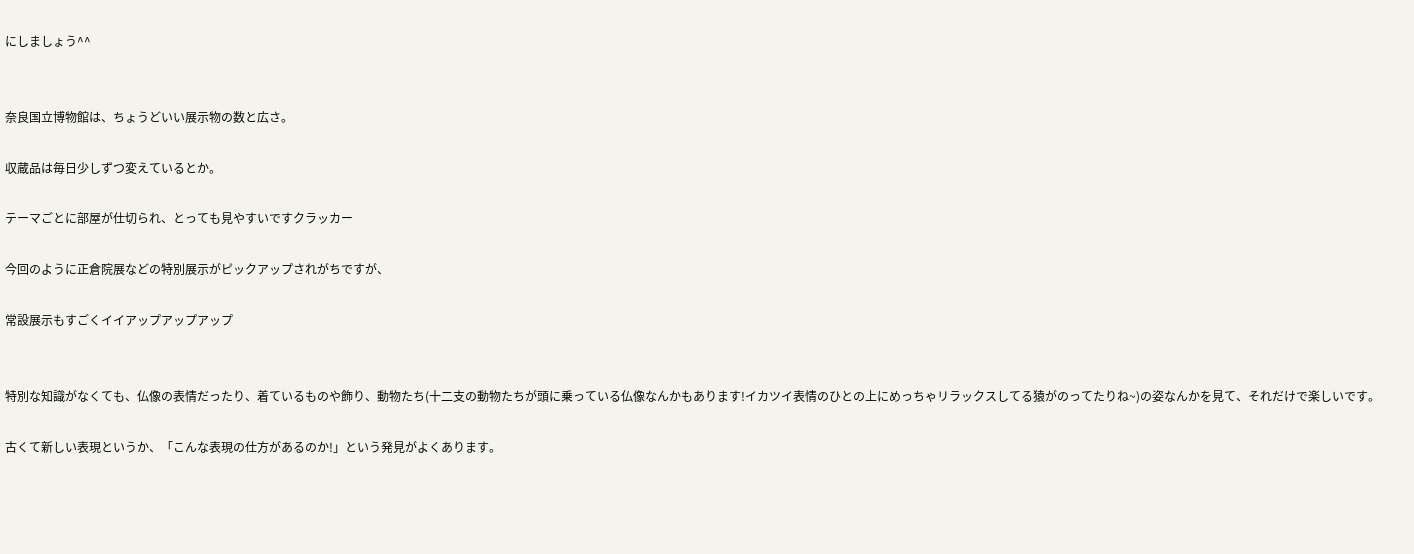にしましょう^^


奈良国立博物館は、ちょうどいい展示物の数と広さ。

収蔵品は毎日少しずつ変えているとか。

テーマごとに部屋が仕切られ、とっても見やすいですクラッカー

今回のように正倉院展などの特別展示がピックアップされがちですが、

常設展示もすごくイイアップアップアップ


特別な知識がなくても、仏像の表情だったり、着ているものや飾り、動物たち(十二支の動物たちが頭に乗っている仏像なんかもあります!イカツイ表情のひとの上にめっちゃリラックスしてる猿がのってたりね~)の姿なんかを見て、それだけで楽しいです。

古くて新しい表現というか、「こんな表現の仕方があるのか!」という発見がよくあります。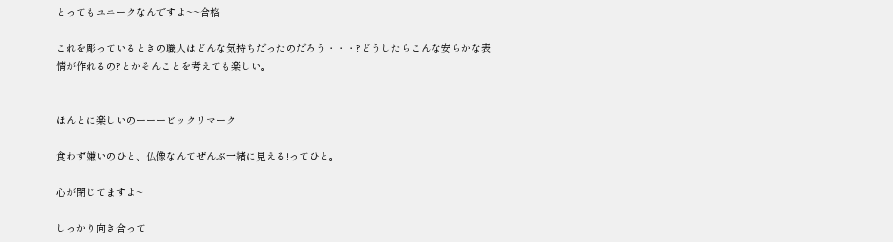とってもユニークなんですよ~~合格

これを彫っているときの職人はどんな気持ちだったのだろう・・・?どうしたらこんな安らかな表情が作れるの?とかそんことを考えても楽しい。


ほんとに楽しいのーーービックリマーク

食わず嫌いのひと、仏像なんてぜんぶ一緒に見える!ってひと。

心が閉じてますよ~

しっかり向き合って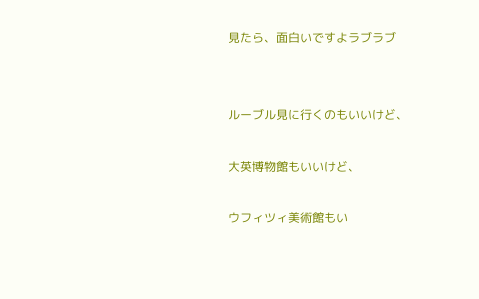見たら、面白いですよラブラブ


ルーブル見に行くのもいいけど、

大英博物館もいいけど、

ウフィツィ美術館もい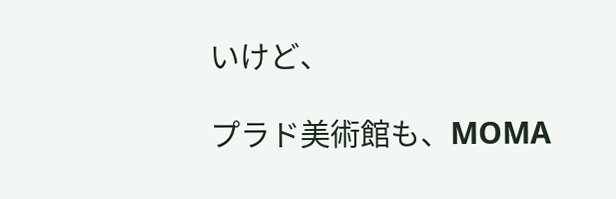いけど、

プラド美術館も、MOMA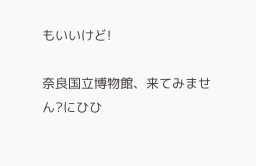もいいけど!

奈良国立博物館、来てみません?にひひ